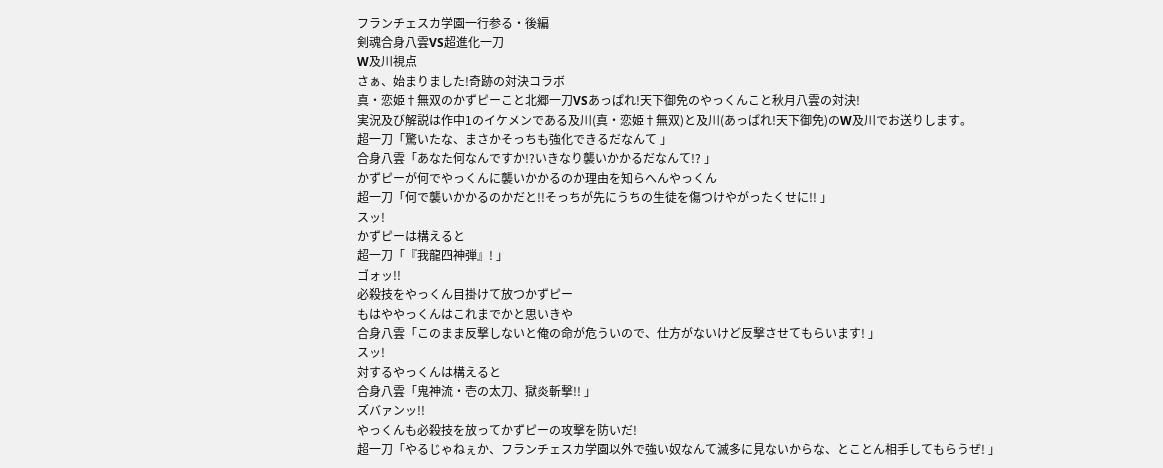フランチェスカ学園一行参る・後編
剣魂合身八雲VS超進化一刀
W及川視点
さぁ、始まりました!奇跡の対決コラボ
真・恋姫†無双のかずピーこと北郷一刀VSあっぱれ!天下御免のやっくんこと秋月八雲の対決!
実況及び解説は作中1のイケメンである及川(真・恋姫†無双)と及川(あっぱれ!天下御免)のW及川でお送りします。
超一刀「驚いたな、まさかそっちも強化できるだなんて 」
合身八雲「あなた何なんですか!?いきなり襲いかかるだなんて!? 」
かずピーが何でやっくんに襲いかかるのか理由を知らへんやっくん
超一刀「何で襲いかかるのかだと!!そっちが先にうちの生徒を傷つけやがったくせに!! 」
スッ!
かずピーは構えると
超一刀「『我龍四神弾』! 」
ゴォッ!!
必殺技をやっくん目掛けて放つかずピー
もはややっくんはこれまでかと思いきや
合身八雲「このまま反撃しないと俺の命が危ういので、仕方がないけど反撃させてもらいます! 」
スッ!
対するやっくんは構えると
合身八雲「鬼神流・壱の太刀、獄炎斬撃!! 」
ズバァンッ!!
やっくんも必殺技を放ってかずピーの攻撃を防いだ!
超一刀「やるじゃねぇか、フランチェスカ学園以外で強い奴なんて滅多に見ないからな、とことん相手してもらうぜ! 」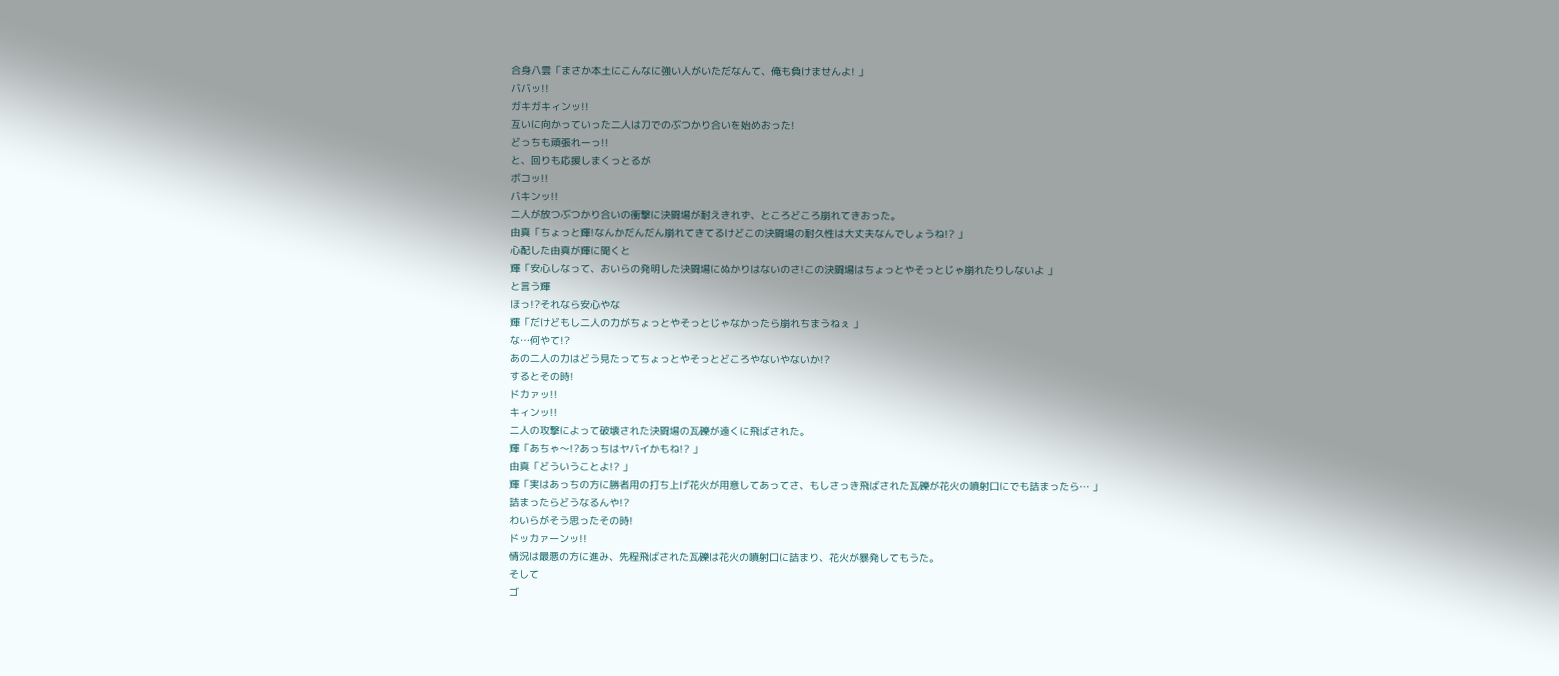合身八雲「まさか本土にこんなに強い人がいただなんて、俺も負けませんよ! 」
ババッ!!
ガキガキィンッ!!
互いに向かっていった二人は刀でのぶつかり合いを始めおった!
どっちも頑張れーっ!!
と、回りも応援しまくっとるが
ボコッ!!
バキンッ!!
二人が放つぶつかり合いの衝撃に決闘場が耐えきれず、ところどころ崩れてきおった。
由真「ちょっと輝!なんかだんだん崩れてきてるけどこの決闘場の耐久性は大丈夫なんでしょうね!? 」
心配した由真が輝に聞くと
輝「安心しなって、おいらの発明した決闘場にぬかりはないのさ!この決闘場はちょっとやそっとじゃ崩れたりしないよ 」
と言う輝
ほっ!?それなら安心やな
輝「だけどもし二人の力がちょっとやそっとじゃなかったら崩れちまうねぇ 」
な…何やて!?
あの二人の力はどう見たってちょっとやそっとどころやないやないか!?
するとその時!
ドカァッ!!
キィンッ!!
二人の攻撃によって破壊された決闘場の瓦礫が遠くに飛ばされた。
輝「あちゃ〜!?あっちはヤバイかもね!? 」
由真「どういうことよ!? 」
輝「実はあっちの方に勝者用の打ち上げ花火が用意してあってさ、もしさっき飛ばされた瓦礫が花火の噴射口にでも詰まったら… 」
詰まったらどうなるんや!?
わいらがそう思ったその時!
ドッカァーンッ!!
情況は最悪の方に進み、先程飛ばされた瓦礫は花火の噴射口に詰まり、花火が暴発してもうた。
そして
ゴ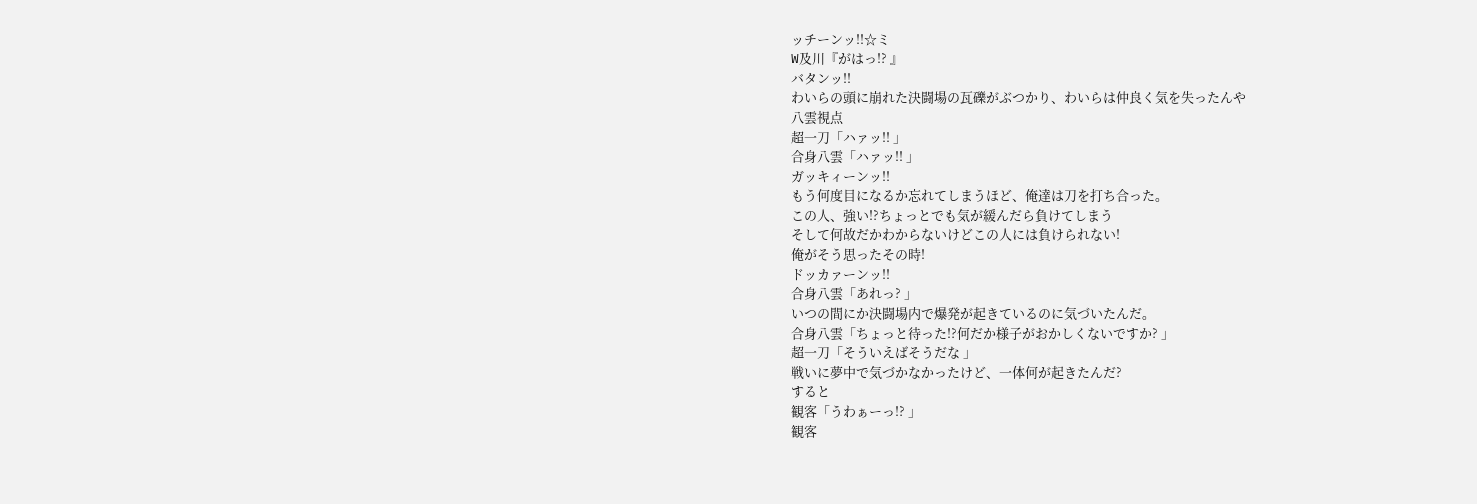ッチーンッ!!☆ミ
W及川『がはっ!? 』
バタンッ!!
わいらの頭に崩れた決闘場の瓦礫がぶつかり、わいらは仲良く気を失ったんや
八雲視点
超一刀「ハァッ!! 」
合身八雲「ハァッ!! 」
ガッキィーンッ!!
もう何度目になるか忘れてしまうほど、俺達は刀を打ち合った。
この人、強い!?ちょっとでも気が緩んだら負けてしまう
そして何故だかわからないけどこの人には負けられない!
俺がそう思ったその時!
ドッカァーンッ!!
合身八雲「あれっ? 」
いつの間にか決闘場内で爆発が起きているのに気づいたんだ。
合身八雲「ちょっと待った!?何だか様子がおかしくないですか? 」
超一刀「そういえばそうだな 」
戦いに夢中で気づかなかったけど、一体何が起きたんだ?
すると
観客「うわぁーっ!? 」
観客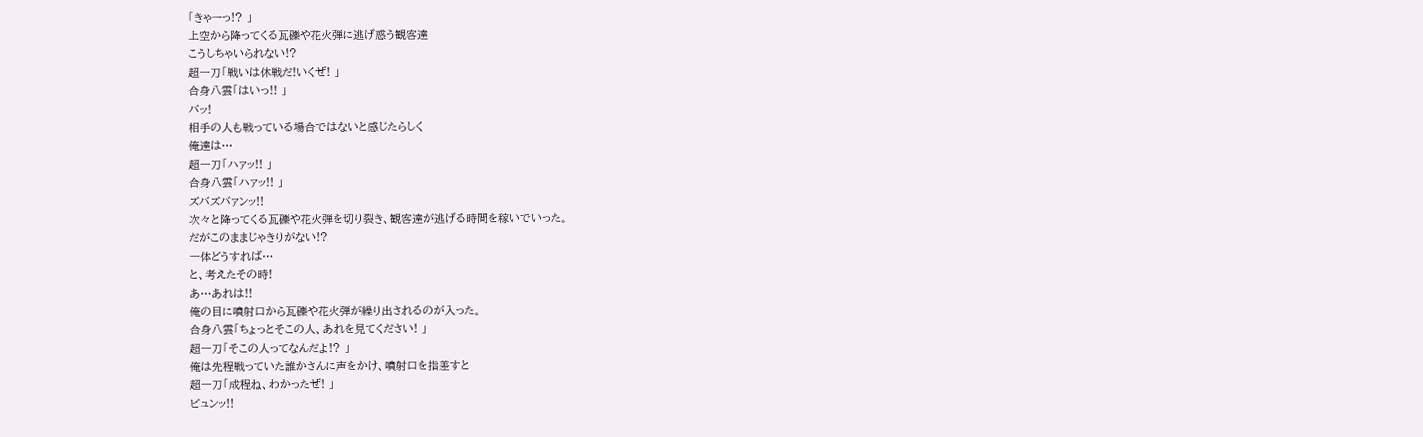「きゃーっ!? 」
上空から降ってくる瓦礫や花火弾に逃げ惑う観客達
こうしちゃいられない!?
超一刀「戦いは休戦だ!いくぜ! 」
合身八雲「はいっ!! 」
バッ!
相手の人も戦っている場合ではないと感じたらしく
俺達は…
超一刀「ハァッ!! 」
合身八雲「ハァッ!! 」
ズバズバァンッ!!
次々と降ってくる瓦礫や花火弾を切り裂き、観客達が逃げる時間を稼いでいった。
だがこのままじゃきりがない!?
一体どうすれば…
と、考えたその時!
あ…あれは!!
俺の目に噴射口から瓦礫や花火弾が繰り出されるのが入った。
合身八雲「ちょっとそこの人、あれを見てください! 」
超一刀「そこの人ってなんだよ!? 」
俺は先程戦っていた誰かさんに声をかけ、噴射口を指差すと
超一刀「成程ね、わかったぜ! 」
ビュンッ!!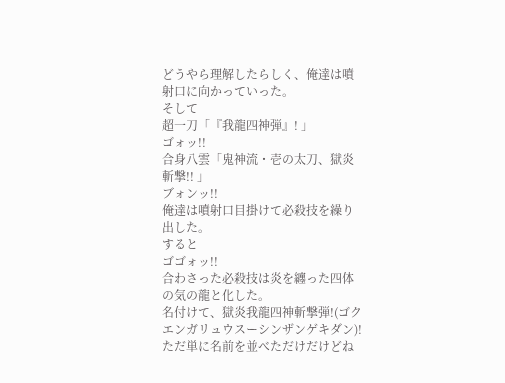どうやら理解したらしく、俺達は噴射口に向かっていった。
そして
超一刀「『我龍四神弾』! 」
ゴォッ!!
合身八雲「鬼神流・壱の太刀、獄炎斬撃!! 」
ブォンッ!!
俺達は噴射口目掛けて必殺技を繰り出した。
すると
ゴゴォッ!!
合わさった必殺技は炎を纏った四体の気の龍と化した。
名付けて、獄炎我龍四神斬撃弾!(ゴクエンガリュウスーシンザンゲキダン)!
ただ単に名前を並べただけだけどね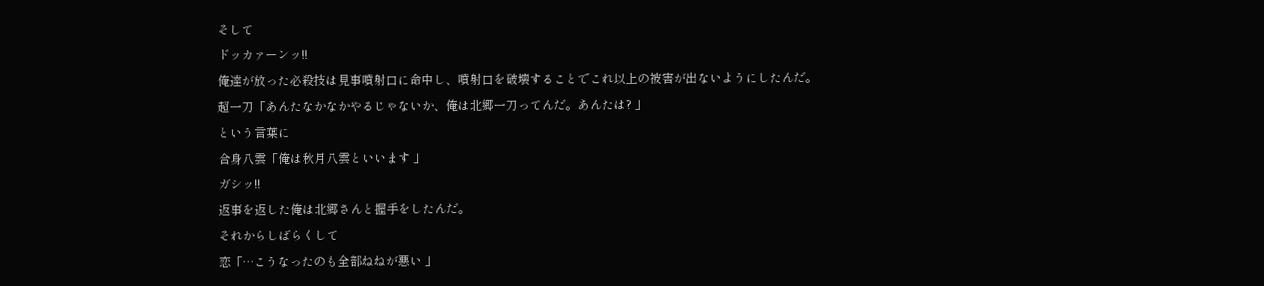そして
ドッカァーンッ!!
俺達が放った必殺技は見事噴射口に命中し、噴射口を破壊することでこれ以上の被害が出ないようにしたんだ。
超一刀「あんたなかなかやるじゃないか、俺は北郷一刀ってんだ。あんたは? 」
という言葉に
合身八雲「俺は秋月八雲といいます 」
ガシッ!!
返事を返した俺は北郷さんと握手をしたんだ。
それからしばらくして
恋「…こうなったのも全部ねねが悪い 」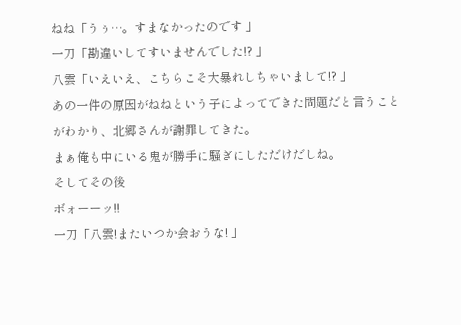ねね「うぅ…。すまなかったのです 」
一刀「勘違いしてすいませんでした!? 」
八雲「いえいえ、こちらこそ大暴れしちゃいまして!? 」
あの一件の原因がねねという子によってできた問題だと言うことがわかり、北郷さんが謝罪してきた。
まぁ俺も中にいる鬼が勝手に騒ぎにしただけだしね。
そしてその後
ボォーーッ!!
一刀「八雲!またいつか会おうな! 」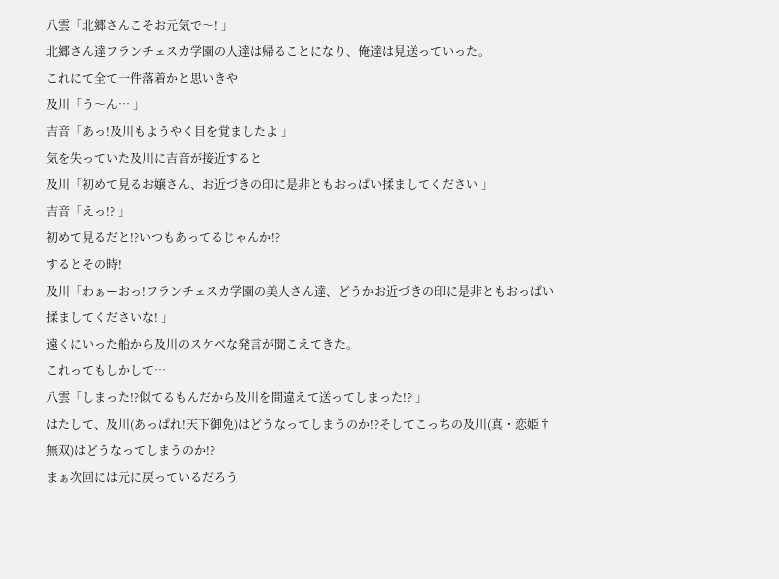八雲「北郷さんこそお元気で〜! 」
北郷さん達フランチェスカ学園の人達は帰ることになり、俺達は見送っていった。
これにて全て一件落着かと思いきや
及川「う〜ん… 」
吉音「あっ!及川もようやく目を覚ましたよ 」
気を失っていた及川に吉音が接近すると
及川「初めて見るお嬢さん、お近づきの印に是非ともおっぱい揉ましてください 」
吉音「えっ!? 」
初めて見るだと!?いつもあってるじゃんか!?
するとその時!
及川「わぁーおっ!フランチェスカ学園の美人さん達、どうかお近づきの印に是非ともおっぱい揉ましてくださいな! 」
遠くにいった船から及川のスケベな発言が聞こえてきた。
これってもしかして…
八雲「しまった!?似てるもんだから及川を間違えて送ってしまった!? 」
はたして、及川(あっぱれ!天下御免)はどうなってしまうのか!?そしてこっちの及川(真・恋姫†無双)はどうなってしまうのか!?
まぁ次回には元に戻っているだろう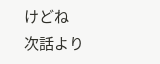けどね
次話より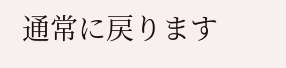通常に戻ります